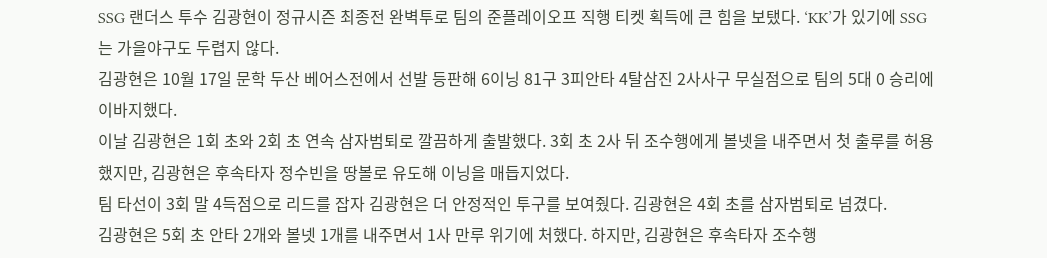SSG 랜더스 투수 김광현이 정규시즌 최종전 완벽투로 팀의 준플레이오프 직행 티켓 획득에 큰 힘을 보탰다. ‘KK’가 있기에 SSG는 가을야구도 두렵지 않다.
김광현은 10월 17일 문학 두산 베어스전에서 선발 등판해 6이닝 81구 3피안타 4탈삼진 2사사구 무실점으로 팀의 5대 0 승리에 이바지했다.
이날 김광현은 1회 초와 2회 초 연속 삼자범퇴로 깔끔하게 출발했다. 3회 초 2사 뒤 조수행에게 볼넷을 내주면서 첫 출루를 허용했지만, 김광현은 후속타자 정수빈을 땅볼로 유도해 이닝을 매듭지었다.
팀 타선이 3회 말 4득점으로 리드를 잡자 김광현은 더 안정적인 투구를 보여줬다. 김광현은 4회 초를 삼자범퇴로 넘겼다.
김광현은 5회 초 안타 2개와 볼넷 1개를 내주면서 1사 만루 위기에 처했다. 하지만, 김광현은 후속타자 조수행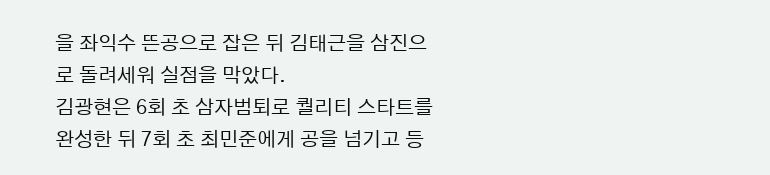을 좌익수 뜬공으로 잡은 뒤 김태근을 삼진으로 돌려세워 실점을 막았다.
김광현은 6회 초 삼자범퇴로 퀄리티 스타트를 완성한 뒤 7회 초 최민준에게 공을 넘기고 등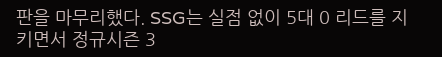판을 마무리했다. SSG는 실점 없이 5대 0 리드를 지키면서 정규시즌 3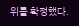위를 확정했다.